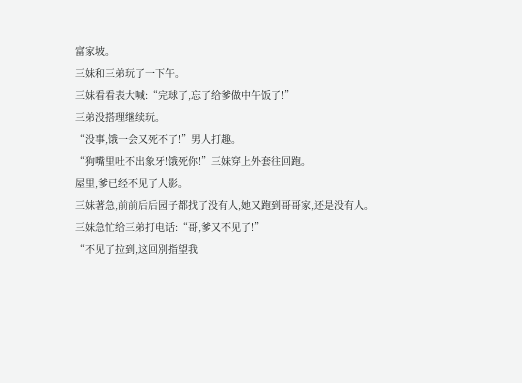富家坡。
三妹和三弟玩了一下午。
三妹看看表大喊:“完球了,忘了给爹做中午饭了!”
三弟没搭理继续玩。
“没事,饿一会又死不了!”男人打趣。
“狗嘴里吐不出象牙!饿死你!”三妹穿上外套往回跑。
屋里,爹已经不见了人影。
三妹著急,前前后后园子都找了没有人,她又跑到哥哥家,还是没有人。
三妹急忙给三弟打电话:“哥,爹又不见了!”
“不见了拉到,这回別指望我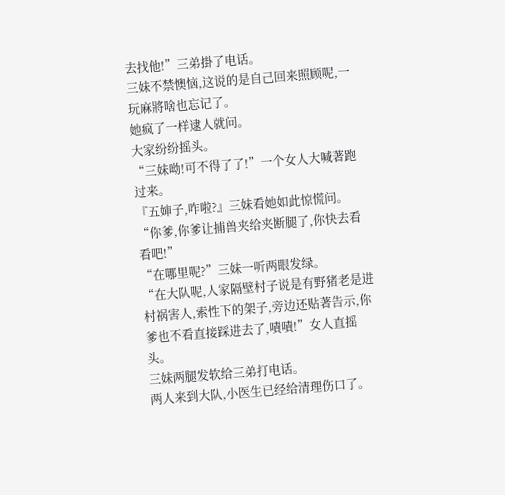去找他!”三弟掛了电话。
三妹不禁懊恼,这说的是自己回来照顾呢,一玩麻將啥也忘记了。
她疯了一样逮人就问。
大家纷纷摇头。
“三妹呦!可不得了了!”一个女人大喊著跑过来。
『五婶子,咋啦?』三妹看她如此惊慌问。
“你爹,你爹让捕兽夹给夹断腿了,你快去看看吧!”
“在哪里呢?”三妹一听两眼发绿。
“在大队呢,人家隔壁村子说是有野猪老是进村祸害人,索性下的架子,旁边还贴著告示,你爹也不看直接踩进去了,嘖嘖!”女人直摇头。
三妹两腿发软给三弟打电话。
两人来到大队,小医生已经给清理伤口了。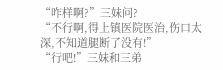“咋样啊?”三妹问?
“不行啊,得上镇医院医治,伤口太深,不知道腿断了没有!”
“行吧!”三妹和三弟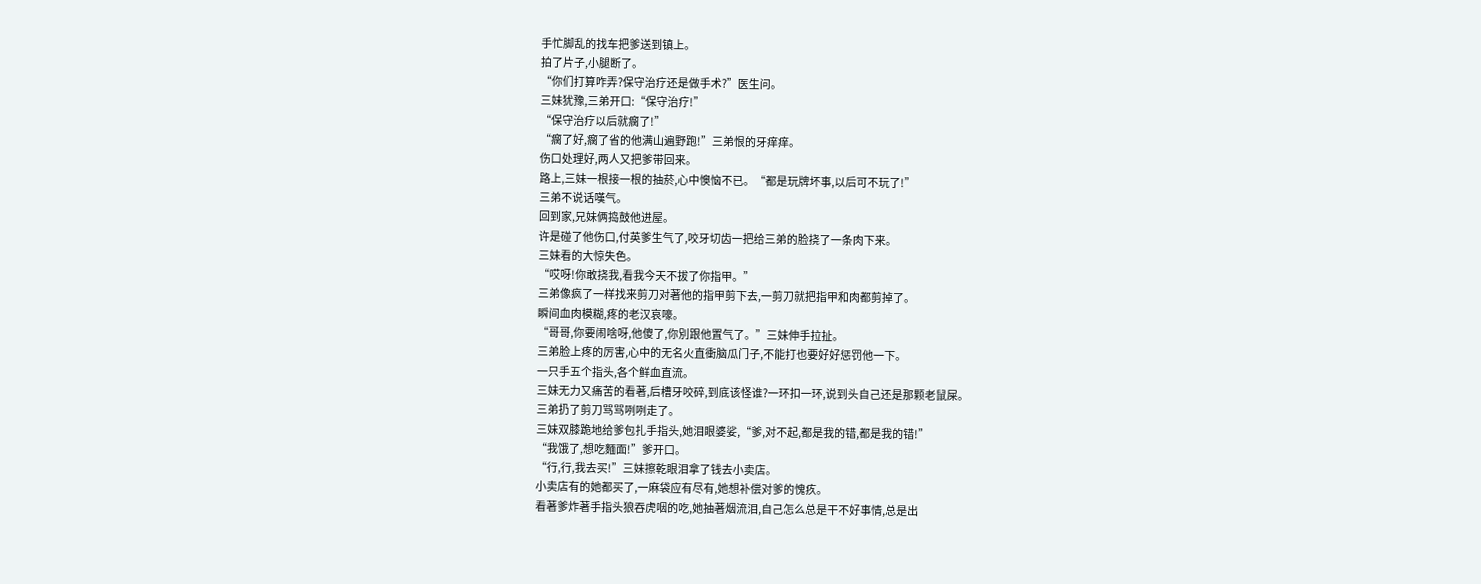手忙脚乱的找车把爹送到镇上。
拍了片子,小腿断了。
“你们打算咋弄?保守治疗还是做手术?”医生问。
三妹犹豫,三弟开口:“保守治疗!”
“保守治疗以后就瘸了!”
“瘸了好,瘸了省的他满山遍野跑!”三弟恨的牙痒痒。
伤口处理好,两人又把爹带回来。
路上,三妹一根接一根的抽菸,心中懊恼不已。“都是玩牌坏事,以后可不玩了!”
三弟不说话嘆气。
回到家,兄妹俩捣鼓他进屋。
许是碰了他伤口,付英爹生气了,咬牙切齿一把给三弟的脸挠了一条肉下来。
三妹看的大惊失色。
“哎呀!你敢挠我,看我今天不拔了你指甲。”
三弟像疯了一样找来剪刀对著他的指甲剪下去,一剪刀就把指甲和肉都剪掉了。
瞬间血肉模糊,疼的老汉哀嚎。
“哥哥,你要闹啥呀,他傻了,你別跟他置气了。”三妹伸手拉扯。
三弟脸上疼的厉害,心中的无名火直衝脑瓜门子,不能打也要好好惩罚他一下。
一只手五个指头,各个鲜血直流。
三妹无力又痛苦的看著,后槽牙咬碎,到底该怪谁?一环扣一环,说到头自己还是那颗老鼠屎。
三弟扔了剪刀骂骂咧咧走了。
三妹双膝跪地给爹包扎手指头,她泪眼婆娑,“爹,对不起,都是我的错,都是我的错!”
“我饿了,想吃麵面!”爹开口。
“行,行,我去买!”三妹擦乾眼泪拿了钱去小卖店。
小卖店有的她都买了,一麻袋应有尽有,她想补偿对爹的愧疚。
看著爹炸著手指头狼吞虎咽的吃,她抽著烟流泪,自己怎么总是干不好事情,总是出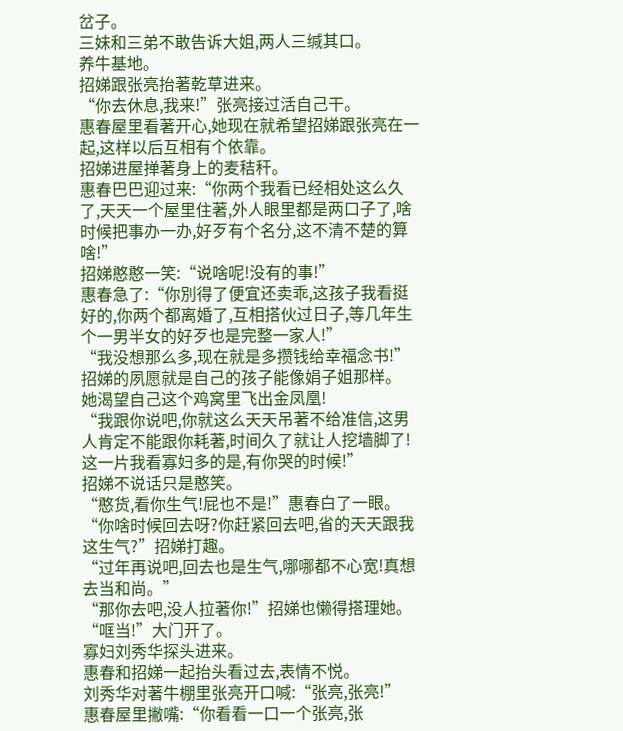岔子。
三妹和三弟不敢告诉大姐,两人三缄其口。
养牛基地。
招娣跟张亮抬著乾草进来。
“你去休息,我来!”张亮接过活自己干。
惠春屋里看著开心,她现在就希望招娣跟张亮在一起,这样以后互相有个依靠。
招娣进屋掸著身上的麦秸秆。
惠春巴巴迎过来:“你两个我看已经相处这么久了,天天一个屋里住著,外人眼里都是两口子了,啥时候把事办一办,好歹有个名分,这不清不楚的算啥!”
招娣憨憨一笑:“说啥呢!没有的事!”
惠春急了:“你別得了便宜还卖乖,这孩子我看挺好的,你两个都离婚了,互相搭伙过日子,等几年生个一男半女的好歹也是完整一家人!”
“我没想那么多,现在就是多攒钱给幸福念书!”招娣的夙愿就是自己的孩子能像娟子姐那样。
她渴望自己这个鸡窝里飞出金凤凰!
“我跟你说吧,你就这么天天吊著不给准信,这男人肯定不能跟你耗著,时间久了就让人挖墙脚了!这一片我看寡妇多的是,有你哭的时候!”
招娣不说话只是憨笑。
“憨货,看你生气!屁也不是!”惠春白了一眼。
“你啥时候回去呀?你赶紧回去吧,省的天天跟我这生气?”招娣打趣。
“过年再说吧,回去也是生气,哪哪都不心宽!真想去当和尚。”
“那你去吧,没人拉著你!”招娣也懒得搭理她。
“哐当!”大门开了。
寡妇刘秀华探头进来。
惠春和招娣一起抬头看过去,表情不悦。
刘秀华对著牛棚里张亮开口喊:“张亮,张亮!”
惠春屋里撇嘴:“你看看一口一个张亮,张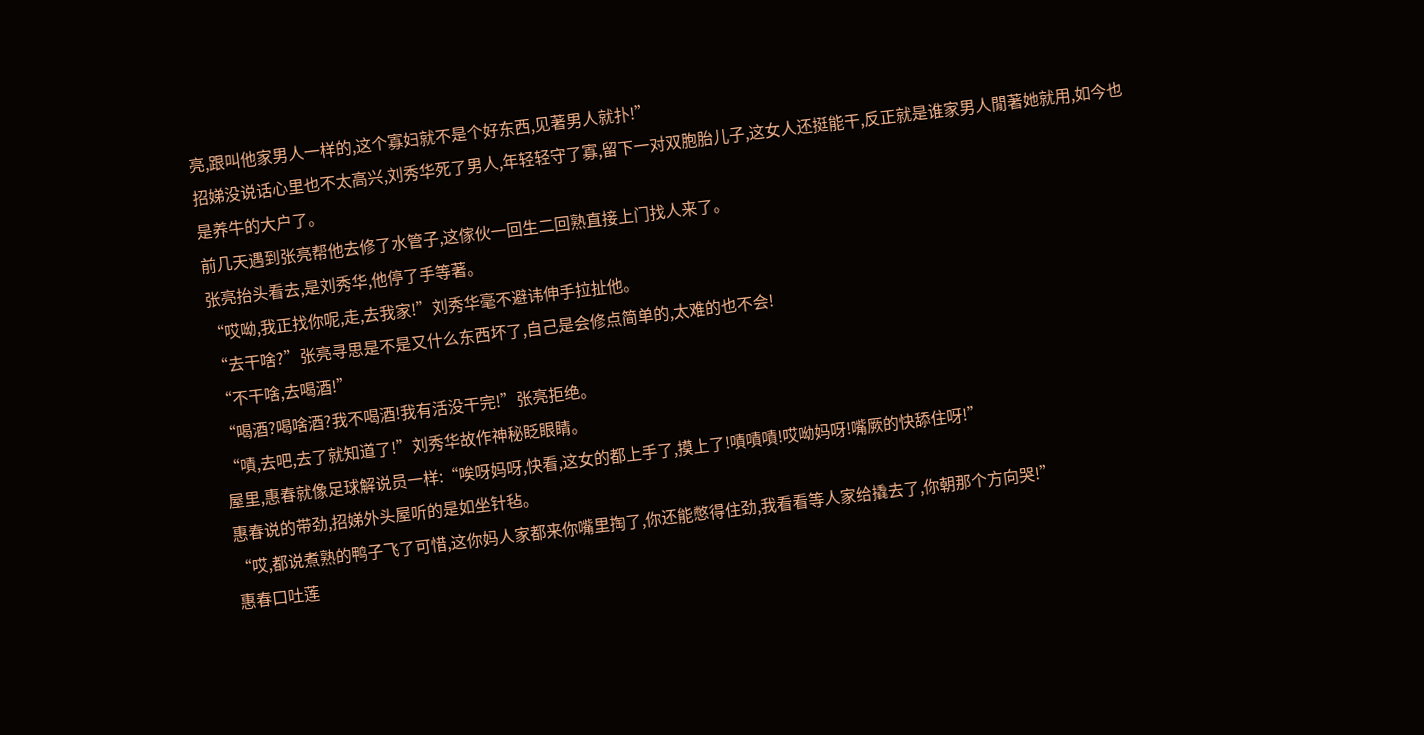亮,跟叫他家男人一样的,这个寡妇就不是个好东西,见著男人就扑!”
招娣没说话心里也不太高兴,刘秀华死了男人,年轻轻守了寡,留下一对双胞胎儿子,这女人还挺能干,反正就是谁家男人閒著她就用,如今也是养牛的大户了。
前几天遇到张亮帮他去修了水管子,这傢伙一回生二回熟直接上门找人来了。
张亮抬头看去,是刘秀华,他停了手等著。
“哎呦,我正找你呢,走,去我家!”刘秀华毫不避讳伸手拉扯他。
“去干啥?”张亮寻思是不是又什么东西坏了,自己是会修点简单的,太难的也不会!
“不干啥,去喝酒!”
“喝酒?喝啥酒?我不喝酒!我有活没干完!”张亮拒绝。
“嘖,去吧,去了就知道了!”刘秀华故作神秘眨眼睛。
屋里,惠春就像足球解说员一样:“唉呀妈呀,快看,这女的都上手了,摸上了!嘖嘖嘖!哎呦妈呀!嘴厥的快舔住呀!”
惠春说的带劲,招娣外头屋听的是如坐针毡。
“哎,都说煮熟的鸭子飞了可惜,这你妈人家都来你嘴里掏了,你还能憋得住劲,我看看等人家给撬去了,你朝那个方向哭!”
惠春口吐莲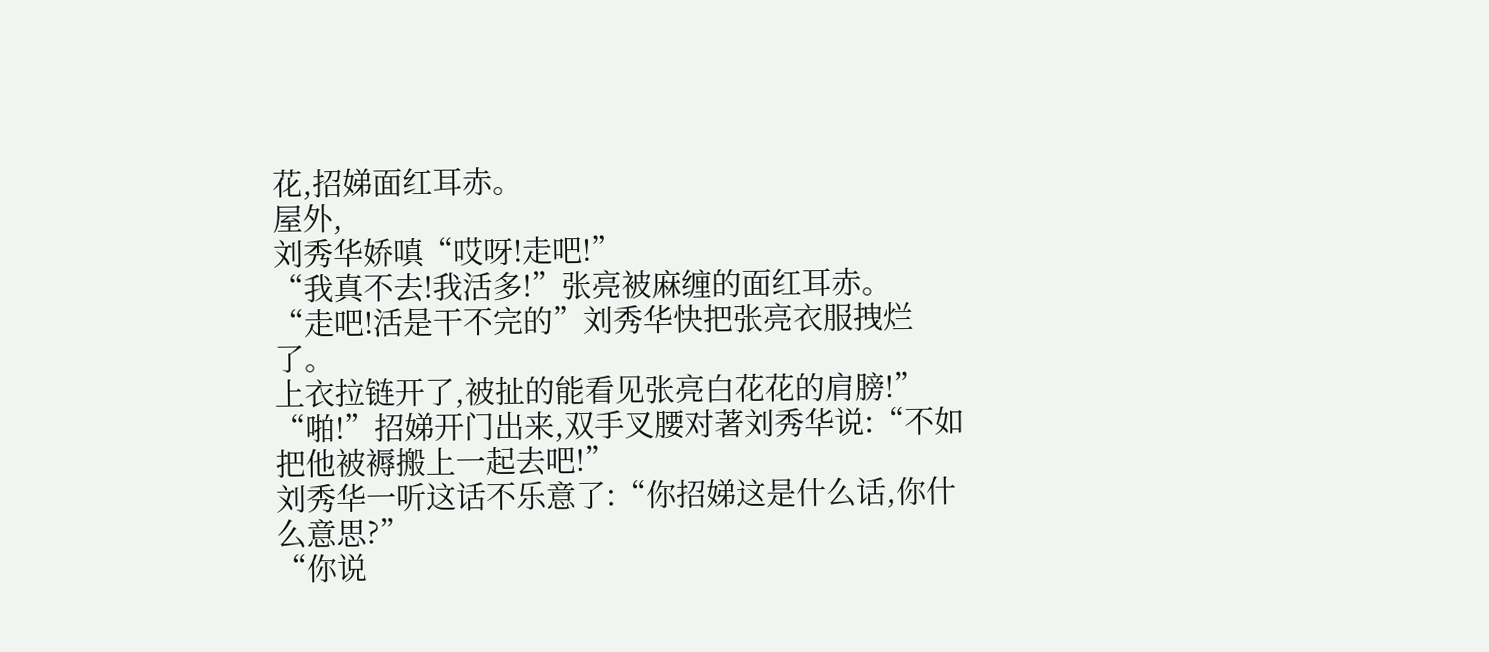花,招娣面红耳赤。
屋外,
刘秀华娇嗔“哎呀!走吧!”
“我真不去!我活多!”张亮被麻缠的面红耳赤。
“走吧!活是干不完的”刘秀华快把张亮衣服拽烂了。
上衣拉链开了,被扯的能看见张亮白花花的肩膀!”
“啪!”招娣开门出来,双手叉腰对著刘秀华说:“不如把他被褥搬上一起去吧!”
刘秀华一听这话不乐意了:“你招娣这是什么话,你什么意思?”
“你说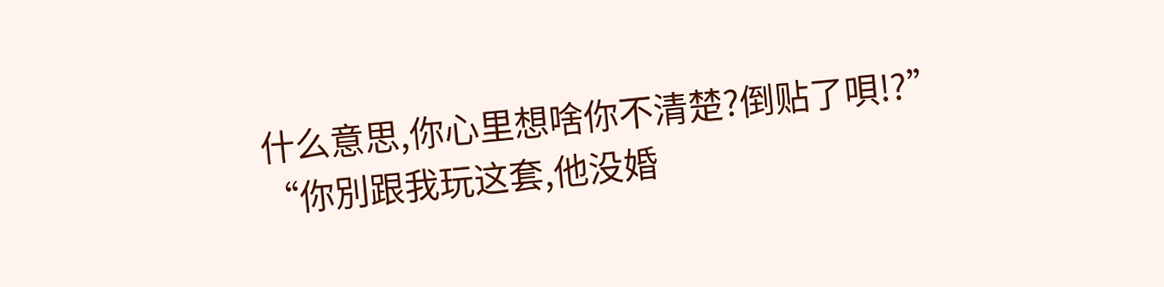什么意思,你心里想啥你不清楚?倒贴了唄!?”
“你別跟我玩这套,他没婚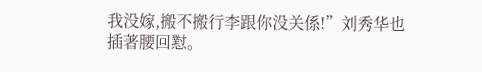我没嫁,搬不搬行李跟你没关係!”刘秀华也插著腰回懟。